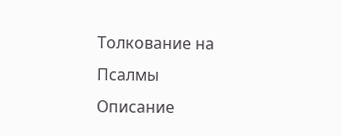Толкование на Псалмы
Описание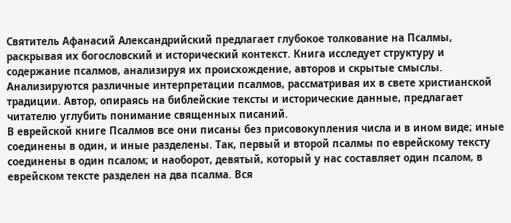Святитель Афанасий Александрийский предлагает глубокое толкование на Псалмы, раскрывая их богословский и исторический контекст. Книга исследует структуру и содержание псалмов, анализируя их происхождение, авторов и скрытые смыслы. Анализируются различные интерпретации псалмов, рассматривая их в свете христианской традиции. Автор, опираясь на библейские тексты и исторические данные, предлагает читателю углубить понимание священных писаний.
В еврейской книге Псалмов все они писаны без присовокупления числа и в ином виде; иные соединены в один, и иные разделены. Так, первый и второй псалмы по еврейскому тексту соединены в один псалом; и наоборот, девятый, который у нас составляет один псалом, в еврейском тексте разделен на два псалма. Вся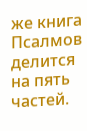же книга Псалмов делится на пять частей.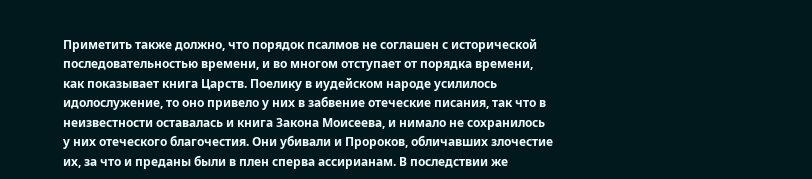Приметить также должно, что порядок псалмов не соглашен с исторической последовательностью времени, и во многом отступает от порядка времени, как показывает книга Царств. Поелику в иудейском народе усилилось идолослужение, то оно привело у них в забвение отеческие писания, так что в неизвестности оставалась и книга Закона Моисеева, и нимало не сохранилось у них отеческого благочестия. Они убивали и Пророков, обличавших злочестие их, за что и преданы были в плен сперва ассирианам. В последствии же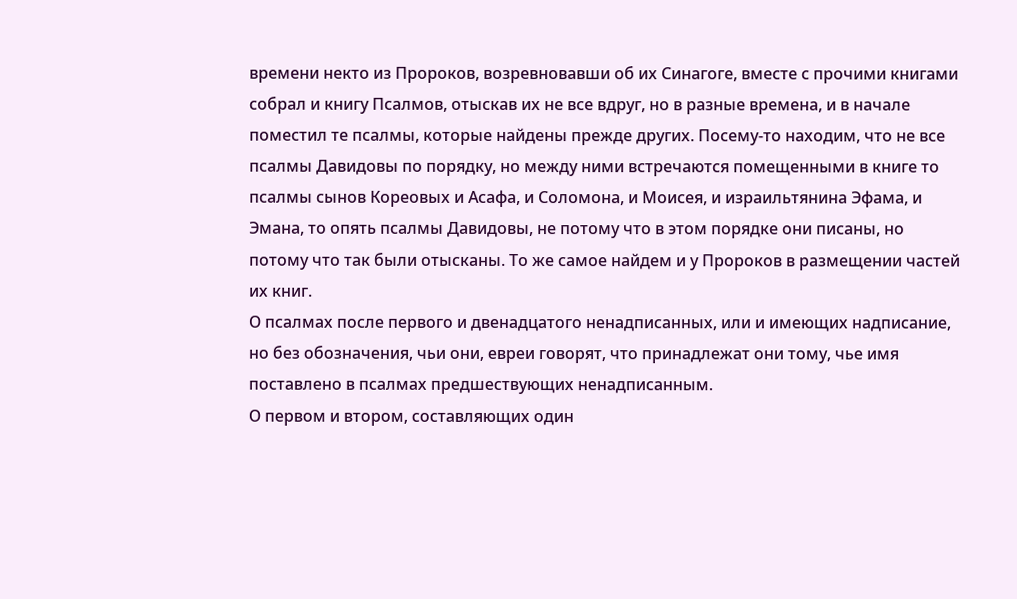времени некто из Пророков, возревновавши об их Синагоге, вместе с прочими книгами собрал и книгу Псалмов, отыскав их не все вдруг, но в разные времена, и в начале поместил те псалмы, которые найдены прежде других. Посему-то находим, что не все псалмы Давидовы по порядку, но между ними встречаются помещенными в книге то псалмы сынов Кореовых и Асафа, и Соломона, и Моисея, и израильтянина Эфама, и Эмана, то опять псалмы Давидовы, не потому что в этом порядке они писаны, но потому что так были отысканы. То же самое найдем и у Пророков в размещении частей их книг.
О псалмах после первого и двенадцатого ненадписанных, или и имеющих надписание, но без обозначения, чьи они, евреи говорят, что принадлежат они тому, чье имя поставлено в псалмах предшествующих ненадписанным.
О первом и втором, составляющих один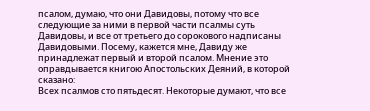псалом, думаю, что они Давидовы, потому что все следующие за ними в первой части псалмы суть Давидовы, и все от третьего до сорокового надписаны Давидовыми. Посему, кажется мне, Давиду же принадлежат первый и второй псалом. Мнение это оправдывается книгою Апостольских Деяний, в которой сказано:
Всех псалмов сто пятьдесят. Некоторые думают, что все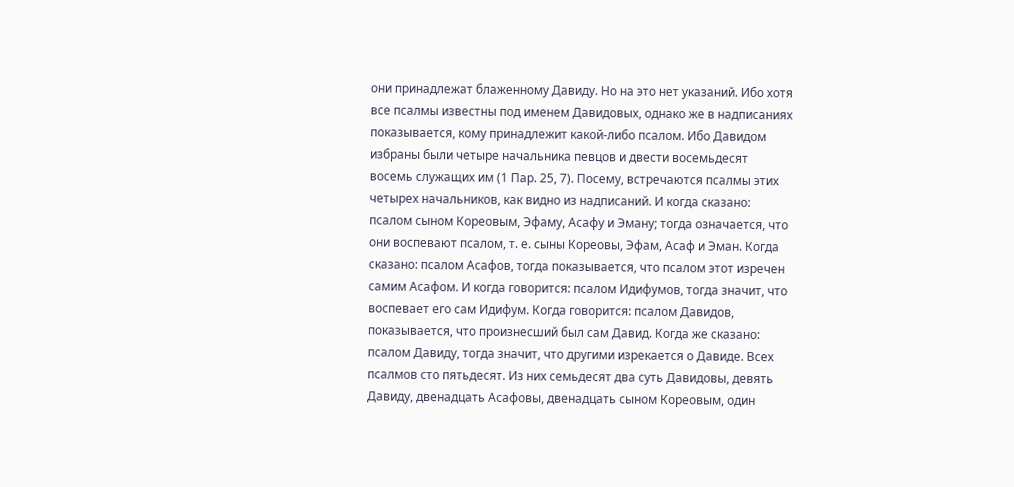они принадлежат блаженному Давиду. Но на это нет указаний. Ибо хотя все псалмы известны под именем Давидовых, однако же в надписаниях показывается, кому принадлежит какой-либо псалом. Ибо Давидом избраны были четыре начальника певцов и двести восемьдесят восемь служащих им (1 Пар. 25, 7). Посему, встречаются псалмы этих четырех начальников, как видно из надписаний. И когда сказано: псалом сыном Кореовым, Эфаму, Асафу и Эману; тогда означается, что они воспевают псалом, т. е. сыны Кореовы, Эфам, Асаф и Эман. Когда сказано: псалом Асафов, тогда показывается, что псалом этот изречен самим Асафом. И когда говорится: псалом Идифумов, тогда значит, что воспевает его сам Идифум. Когда говорится: псалом Давидов, показывается, что произнесший был сам Давид. Когда же сказано: псалом Давиду, тогда значит, что другими изрекается о Давиде. Всех псалмов сто пятьдесят. Из них семьдесят два суть Давидовы, девять Давиду, двенадцать Асафовы, двенадцать сыном Кореовым, один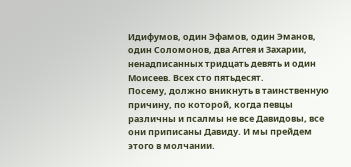Идифумов, один Эфамов, один Эманов, один Соломонов, два Аггея и Захарии, ненадписанных тридцать девять и один Моисеев. Всех сто пятьдесят.
Посему, должно вникнуть в таинственную причину, по которой, когда певцы различны и псалмы не все Давидовы, все они приписаны Давиду. И мы прейдем этого в молчании.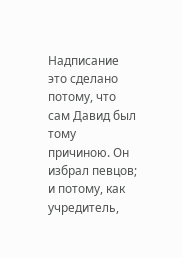Надписание это сделано потому, что сам Давид был тому причиною. Он избрал певцов; и потому, как учредитель,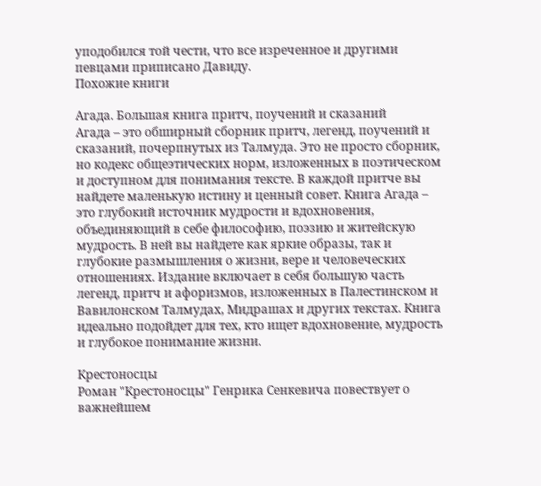уподобился той чести, что все изреченное и другими певцами приписано Давиду.
Похожие книги

Агада. Большая книга притч, поучений и сказаний
Агада – это обширный сборник притч, легенд, поучений и сказаний, почерпнутых из Талмуда. Это не просто сборник, но кодекс общеэтических норм, изложенных в поэтическом и доступном для понимания тексте. В каждой притче вы найдете маленькую истину и ценный совет. Книга Агада – это глубокий источник мудрости и вдохновения, объединяющий в себе философию, поэзию и житейскую мудрость. В ней вы найдете как яркие образы, так и глубокие размышления о жизни, вере и человеческих отношениях. Издание включает в себя большую часть легенд, притч и афоризмов, изложенных в Палестинском и Вавилонском Талмудах, Мидрашах и других текстах. Книга идеально подойдет для тех, кто ищет вдохновение, мудрость и глубокое понимание жизни.

Крестоносцы
Роман "Крестоносцы" Генрика Сенкевича повествует о важнейшем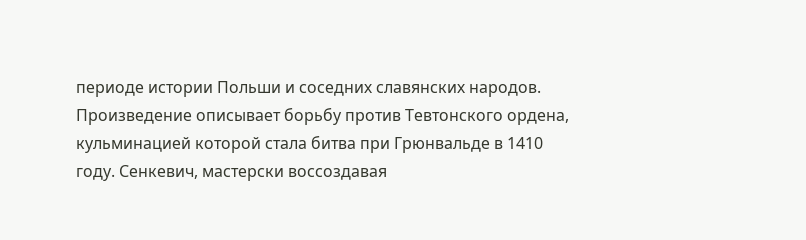периоде истории Польши и соседних славянских народов. Произведение описывает борьбу против Тевтонского ордена, кульминацией которой стала битва при Грюнвальде в 1410 году. Сенкевич, мастерски воссоздавая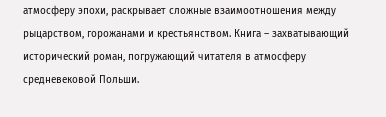атмосферу эпохи, раскрывает сложные взаимоотношения между рыцарством, горожанами и крестьянством. Книга – захватывающий исторический роман, погружающий читателя в атмосферу средневековой Польши.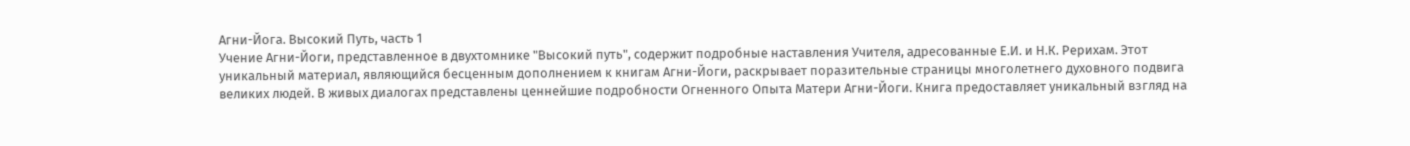Агни-Йога. Высокий Путь, часть 1
Учение Агни-Йоги, представленное в двухтомнике "Высокий путь", содержит подробные наставления Учителя, адресованные Е.И. и Н.К. Рерихам. Этот уникальный материал, являющийся бесценным дополнением к книгам Агни-Йоги, раскрывает поразительные страницы многолетнего духовного подвига великих людей. В живых диалогах представлены ценнейшие подробности Огненного Опыта Матери Агни-Йоги. Книга предоставляет уникальный взгляд на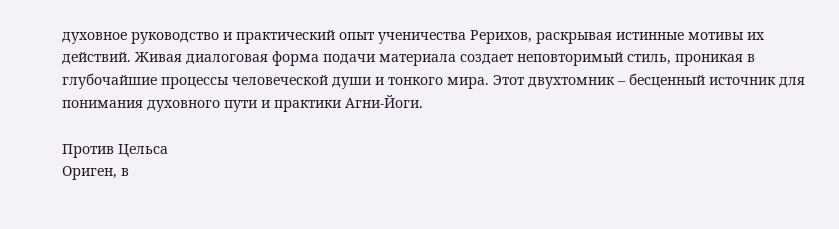духовное руководство и практический опыт ученичества Рерихов, раскрывая истинные мотивы их действий. Живая диалоговая форма подачи материала создает неповторимый стиль, проникая в глубочайшие процессы человеческой души и тонкого мира. Этот двухтомник – бесценный источник для понимания духовного пути и практики Агни-Йоги.

Против Цельса
Ориген, в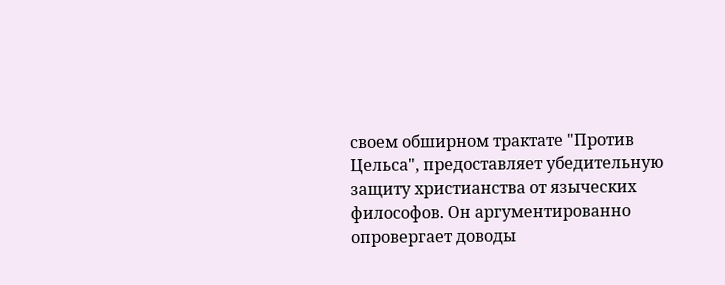своем обширном трактате "Против Цельса", предоставляет убедительную защиту христианства от языческих философов. Он аргументированно опровергает доводы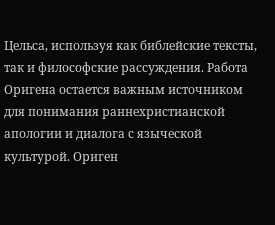Цельса, используя как библейские тексты, так и философские рассуждения. Работа Оригена остается важным источником для понимания раннехристианской апологии и диалога с языческой культурой. Ориген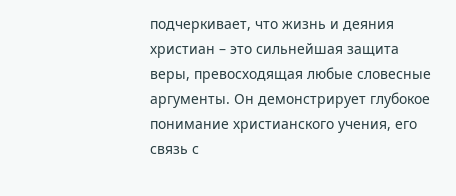подчеркивает, что жизнь и деяния христиан – это сильнейшая защита веры, превосходящая любые словесные аргументы. Он демонстрирует глубокое понимание христианского учения, его связь с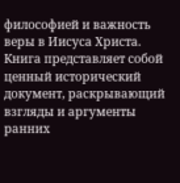философией и важность веры в Иисуса Христа. Книга представляет собой ценный исторический документ, раскрывающий взгляды и аргументы ранних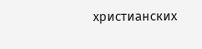христианских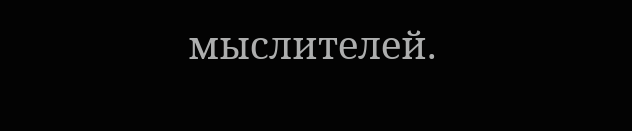мыслителей.